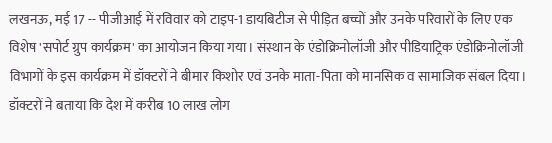लखनऊ, मई 17 -- पीजीआई में रविवार को टाइप-1 डायबिटीज से पीड़ित बच्चों और उनके परिवारों के लिए एक विशेष 'सपोर्ट ग्रुप कार्यक्रम' का आयोजन किया गया। संस्थान के एंडोक्रिनोलॉजी और पीडियाट्रिक एंडोक्रिनोलॉजी विभागों के इस कार्यक्रम में डॉक्टरों ने बीमार किशोर एवं उनके माता-पिता को मानसिक व सामाजिक संबल दिया। डॉक्टरों ने बताया कि देश में करीब 10 लाख लोग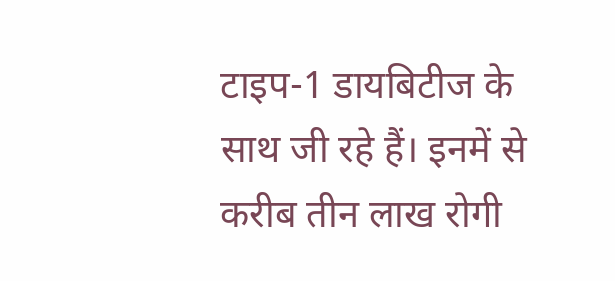टाइप-1 डायबिटीज के साथ जी रहे हैं। इनमें से करीब तीन लाख रोगी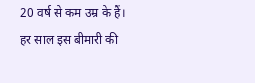20 वर्ष से कम उम्र के हैं। हर साल इस बीमारी की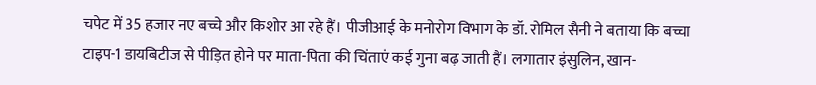चपेट में 35 हजार नए बच्चे और किशोर आ रहे हैं। पीजीआई के मनोरोग विभाग के डॉ. रोमिल सैनी ने बताया कि बच्चा टाइप-1 डायबिटीज से पीड़ित होने पर माता-पिता की चिंताएं कई गुना बढ़ जाती हैं। लगातार इंसुलिन, खान-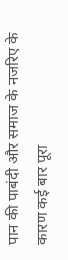पान की पाबंदी और समाज के नजरिए के कारण कई बार पूरा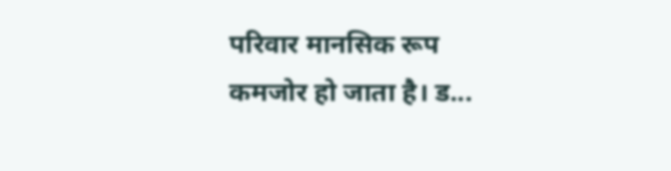परिवार मानसिक रूप कमजोर हो जाता है। ड...